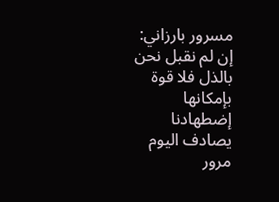مسرور بارزاني: إن لم نقبل نحن بالذل فلا قوة بإمكانها إضطهادنا
يصادف اليوم مرور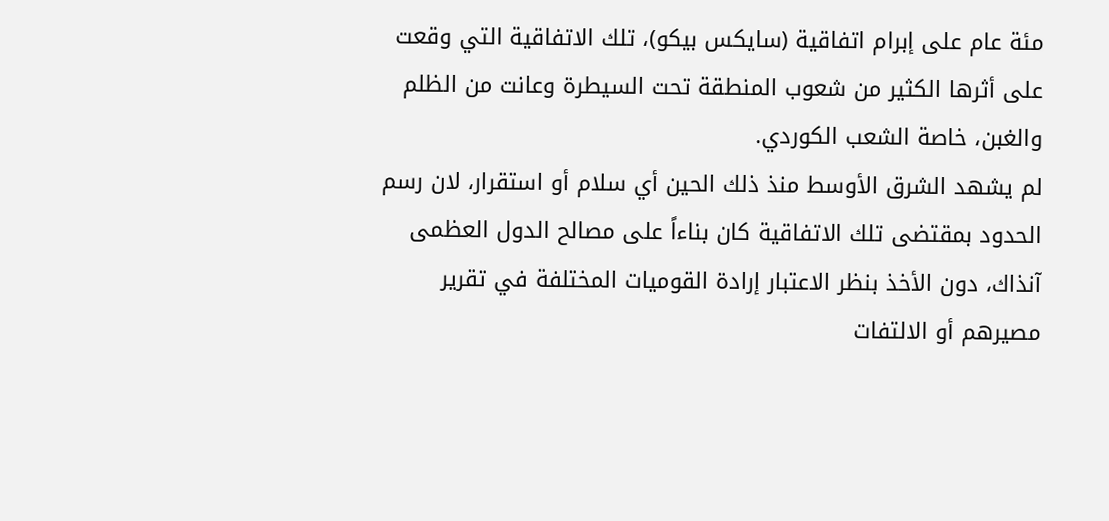مئة عام على إبرام اتفاقية (سايكس بيكو)، تلك الاتفاقية التي وقعت على أثرها الكثير من شعوب المنطقة تحت السيطرة وعانت من الظلم والغبن، خاصة الشعب الكوردي.
لم يشهد الشرق الأوسط منذ ذلك الحين أي سلام أو استقرار، لان رسم الحدود بمقتضى تلك الاتفاقية كان بناءاً على مصالح الدول العظمى آنذاك، دون الأخذ بنظر الاعتبار إرادة القوميات المختلفة في تقرير مصيرهم أو الالتفات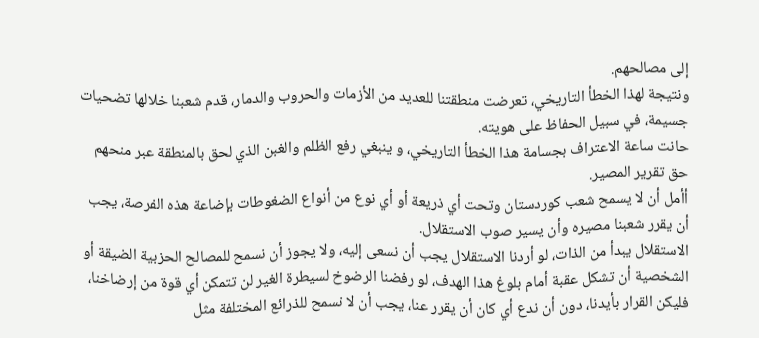إلى مصالحهم.
ونتيجة لهذا الخطأ التاريخي، تعرضت منطقتنا للعديد من الأزمات والحروب والدمار، قدم شعبنا خلالها تضحيات جسيمة، في سبيل الحفاظ على هويته.
حانت ساعة الاعتراف بجسامة هذا الخطأ التاريخي، و ينبغي رفع الظلم والغبن الذي لحق بالمنطقة عبر منحهم حق تقرير المصير.
أأمل أن لا يسمح شعب كوردستان وتحت أي ذريعة أو أي نوع من أنواع الضغوطات بإضاعة هذه الفرصة، يجب أن يقرر شعبنا مصيره وأن يسير صوب الاستقلال.
الاستقلال يبدأ من الذات، لو أردنا الاستقلال يجب أن نسعى إليه، ولا يجوز أن نسمح للمصالح الحزبية الضيقة أو الشخصية أن تشكل عقبة أمام بلوغ هذا الهدف، لو رفضنا الرضوخ لسيطرة الغير لن تتمكن أي قوة من إرضاخنا، فليكن القرار بأيدنا، دون أن ندع أي كان أن يقرر عنا، يجب أن لا نسمح للذرائع المختلفة مثل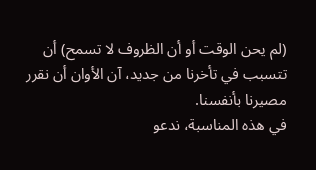(لم يحن الوقت أو أن الظروف لا تسمح) أن تتسبب في تأخرنا من جديد، آن الأوان أن نقرر مصيرنا بأنفسنا.
في هذه المناسبة، ندعو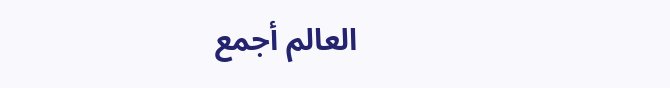العالم أجمع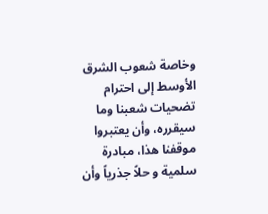وخاصة شعوب الشرق الأوسط إلى احترام تضحيات شعبنا وما سيقرره، وأن يعتبروا موقفنا هذا، مبادرة سلمية و حلاً جذرياً وأن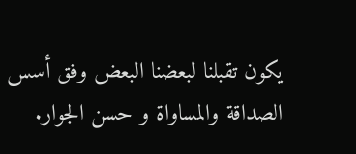يكون تقبلنا لبعضنا البعض وفق أسس الصداقة والمساواة و حسن الجوار.